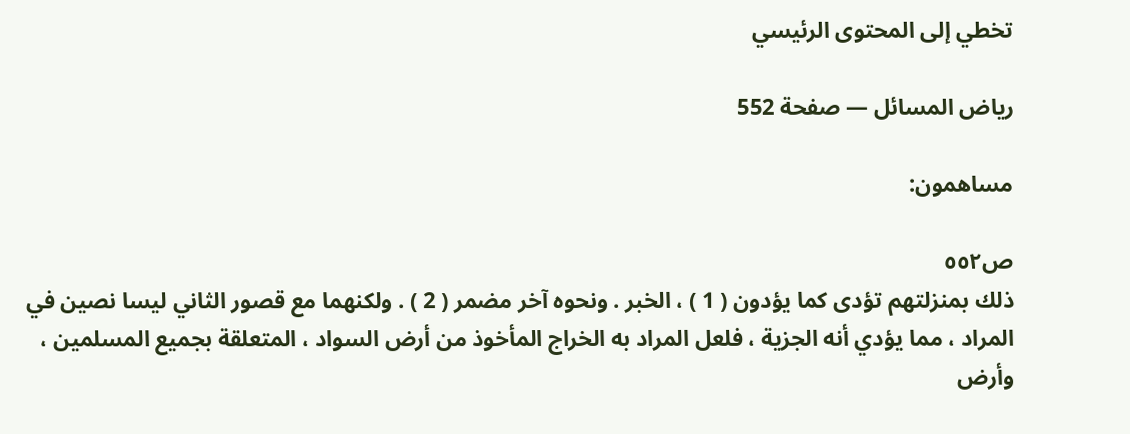تخطي إلى المحتوى الرئيسي

رياض المسائل — صفحة 552

مساهمون:

ص٥٥٢
ذلك بمنزلتهم تؤدى كما يؤدون ( 1 ) ، الخبر . ونحوه آخر مضمر ( 2 ) . ولكنهما مع قصور الثاني ليسا نصين في المراد ، مما يؤدي أنه الجزية ، فلعل المراد به الخراج المأخوذ من أرض السواد ، المتعلقة بجميع المسلمين ، وأرض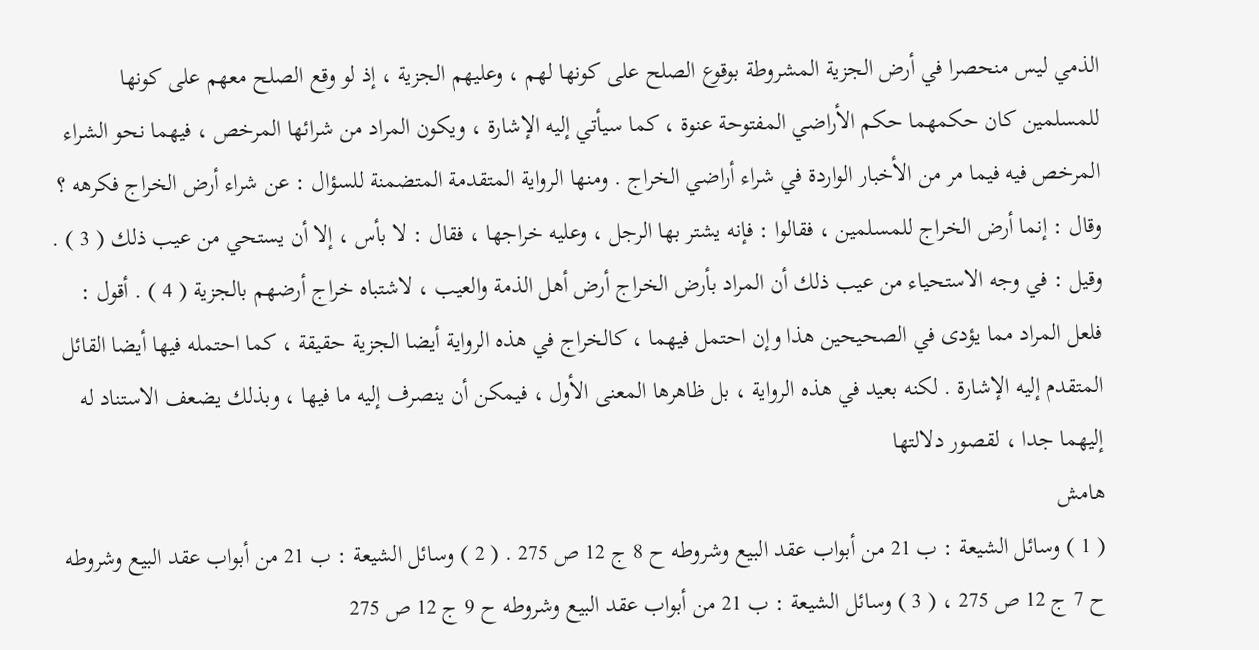الذمي ليس منحصرا في أرض الجزية المشروطة بوقوع الصلح على كونها لهم ، وعليهم الجزية ، إذ لو وقع الصلح معهم على كونها للمسلمين كان حكمهما حكم الأراضي المفتوحة عنوة ، كما سيأتي إليه الإشارة ، ويكون المراد من شرائها المرخص ، فيهما نحو الشراء المرخص فيه فيما مر من الأخبار الواردة في شراء أراضي الخراج . ومنها الرواية المتقدمة المتضمنة للسؤال : عن شراء أرض الخراج فكرهه ؟ وقال : إنما أرض الخراج للمسلمين ، فقالوا : فإنه يشتر بها الرجل ، وعليه خراجها ، فقال : لا بأس ، إلا أن يستحي من عيب ذلك ( 3 ) . وقيل : في وجه الاستحياء من عيب ذلك أن المراد بأرض الخراج أرض أهل الذمة والعيب ، لاشتباه خراج أرضهم بالجزية ( 4 ) . أقول : فلعل المراد مما يؤدى في الصحيحين هذا وإن احتمل فيهما ، كالخراج في هذه الرواية أيضا الجزية حقيقة ، كما احتمله فيها أيضا القائل المتقدم إليه الإشارة . لكنه بعيد في هذه الرواية ، بل ظاهرها المعنى الأول ، فيمكن أن ينصرف إليه ما فيها ، وبذلك يضعف الاستناد له إليهما جدا ، لقصور دلالتها
هامش
( 1 ) وسائل الشيعة : ب 21 من أبواب عقد البيع وشروطه ح 8 ج 12 ص 275 . ( 2 ) وسائل الشيعة : ب 21 من أبواب عقد البيع وشروطه ح 7 ج 12 ص 275 ، ( 3 ) وسائل الشيعة : ب 21 من أبواب عقد البيع وشروطه ح 9 ج 12 ص 275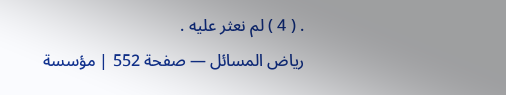. ( 4 ) لم نعثر عليه .
رياض المسائل — صفحة 552 | مؤسسة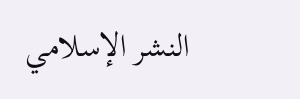النشر الإسلامي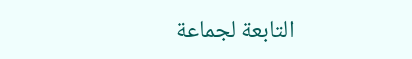التابعة لجماعة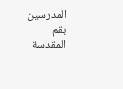المدرسين بقم المقدسة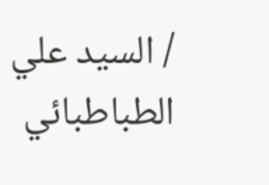/ السيد علي الطباطبائي